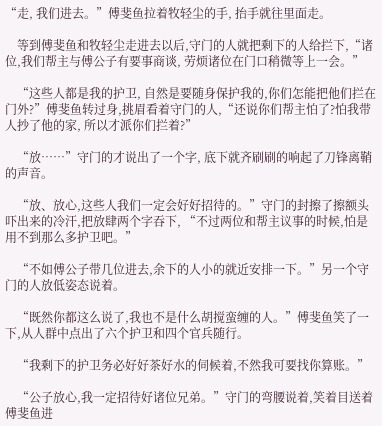“走, 我们进去。”傅斐鱼拉着牧轻尘的手, 抬手就往里面走。

    等到傅斐鱼和牧轻尘走进去以后,守门的人就把剩下的人给拦下,“诸位,我们帮主与傅公子有要事商谈, 劳烦诸位在门口稍微等上一会。”

    “这些人都是我的护卫, 自然是要随身保护我的,你们怎能把他们拦在门外?”傅斐鱼转过身,挑眉看着守门的人,“还说你们帮主怕了?怕我带人抄了他的家, 所以才派你们拦着?”

    “放……”守门的才说出了一个字, 底下就齐刷刷的响起了刀锋离鞘的声音。

    “放、放心,这些人我们一定会好好招待的。”守门的封擦了擦额头吓出来的冷汗,把放肆两个字吞下, “不过两位和帮主议事的时候,怕是用不到那么多护卫吧。”

    “不如傅公子带几位进去,余下的人小的就近安排一下。”另一个守门的人放低姿态说着。

    “既然你都这么说了,我也不是什么胡搅蛮缠的人。”傅斐鱼笑了一下,从人群中点出了六个护卫和四个官兵随行。

    “我剩下的护卫务必好好茶好水的伺候着,不然我可要找你算账。”

    “公子放心,我一定招待好诸位兄弟。”守门的弯腰说着,笑着目送着傅斐鱼进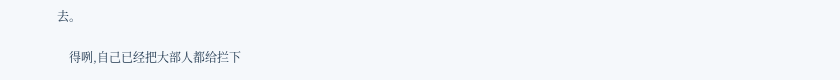去。

    得咧,自己已经把大部人都给拦下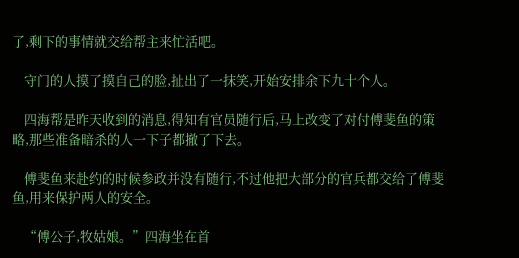了,剩下的事情就交给帮主来忙活吧。

    守门的人摸了摸自己的脸,扯出了一抹笑,开始安排余下九十个人。

    四海帮是昨天收到的消息,得知有官员随行后,马上改变了对付傅斐鱼的策略,那些准备暗杀的人一下子都撤了下去。

    傅斐鱼来赴约的时候参政并没有随行,不过他把大部分的官兵都交给了傅斐鱼,用来保护两人的安全。

    “傅公子,牧姑娘。”四海坐在首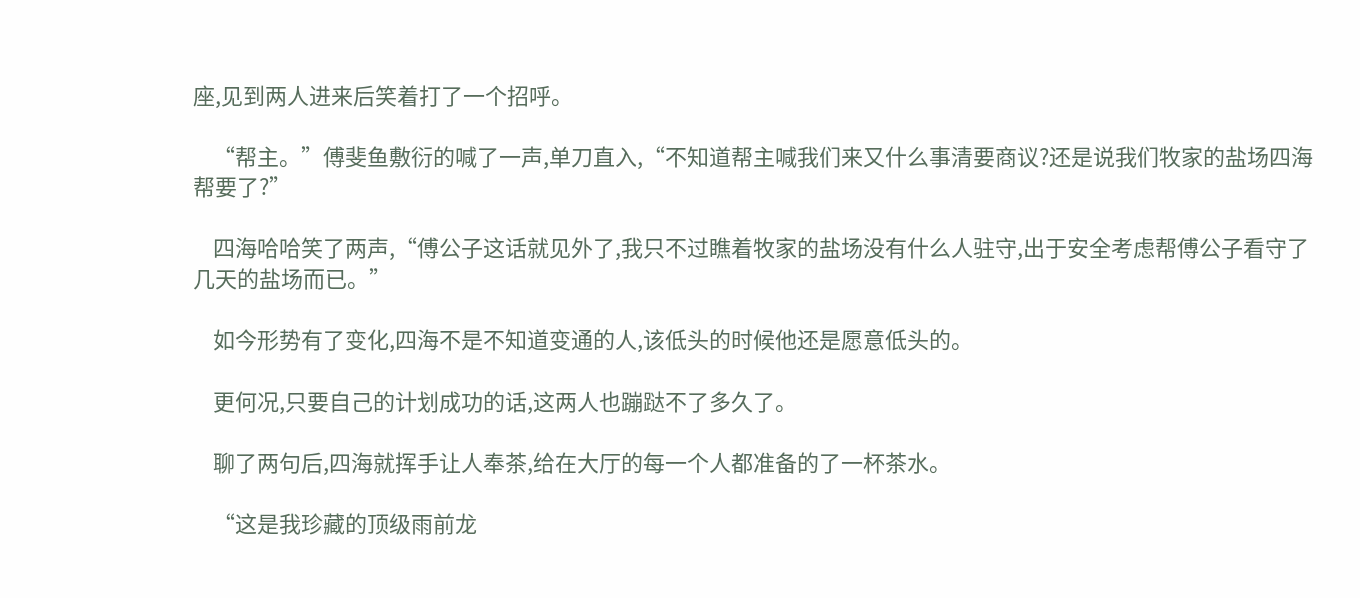座,见到两人进来后笑着打了一个招呼。

    “帮主。”傅斐鱼敷衍的喊了一声,单刀直入,“不知道帮主喊我们来又什么事清要商议?还是说我们牧家的盐场四海帮要了?”

    四海哈哈笑了两声,“傅公子这话就见外了,我只不过瞧着牧家的盐场没有什么人驻守,出于安全考虑帮傅公子看守了几天的盐场而已。”

    如今形势有了变化,四海不是不知道变通的人,该低头的时候他还是愿意低头的。

    更何况,只要自己的计划成功的话,这两人也蹦跶不了多久了。

    聊了两句后,四海就挥手让人奉茶,给在大厅的每一个人都准备的了一杯茶水。

    “这是我珍藏的顶级雨前龙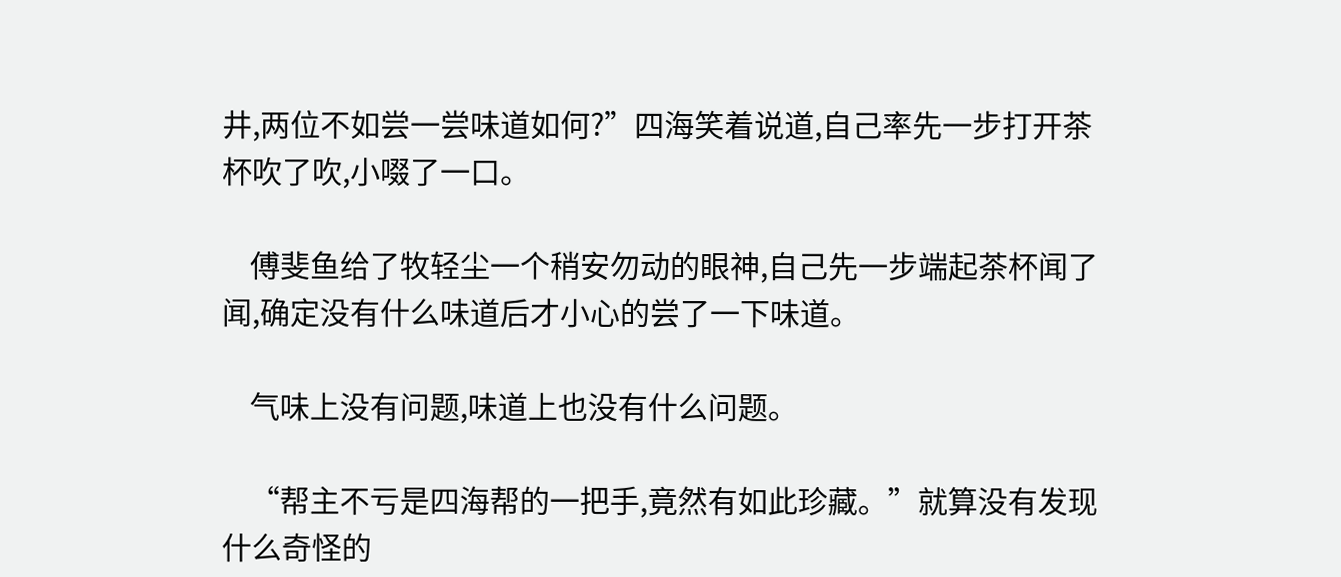井,两位不如尝一尝味道如何?”四海笑着说道,自己率先一步打开茶杯吹了吹,小啜了一口。

    傅斐鱼给了牧轻尘一个稍安勿动的眼神,自己先一步端起茶杯闻了闻,确定没有什么味道后才小心的尝了一下味道。

    气味上没有问题,味道上也没有什么问题。

    “帮主不亏是四海帮的一把手,竟然有如此珍藏。”就算没有发现什么奇怪的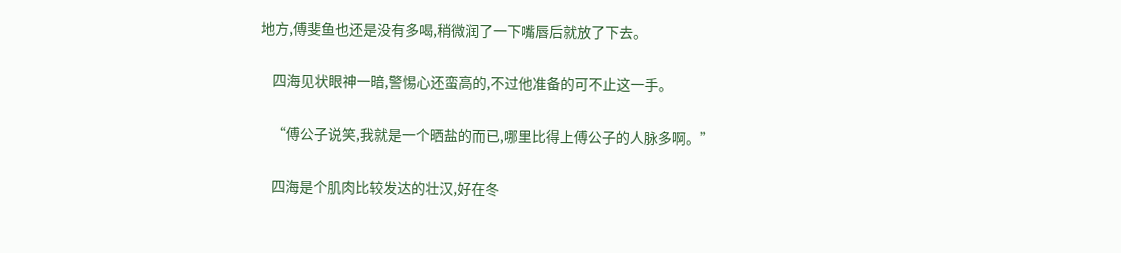地方,傅斐鱼也还是没有多喝,稍微润了一下嘴唇后就放了下去。

    四海见状眼神一暗,警惕心还蛮高的,不过他准备的可不止这一手。

    “傅公子说笑,我就是一个晒盐的而已,哪里比得上傅公子的人脉多啊。”

    四海是个肌肉比较发达的壮汉,好在冬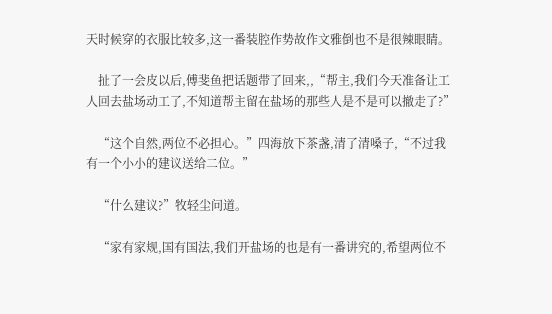天时候穿的衣服比较多,这一番装腔作势故作文雅倒也不是很辣眼睛。

    扯了一会皮以后,傅斐鱼把话题带了回来,,“帮主,我们今天准备让工人回去盐场动工了,不知道帮主留在盐场的那些人是不是可以撤走了?”

    “这个自然,两位不必担心。”四海放下茶盏,清了清嗓子,“不过我有一个小小的建议送给二位。”

    “什么建议?”牧轻尘问道。

    “家有家规,国有国法,我们开盐场的也是有一番讲究的,希望两位不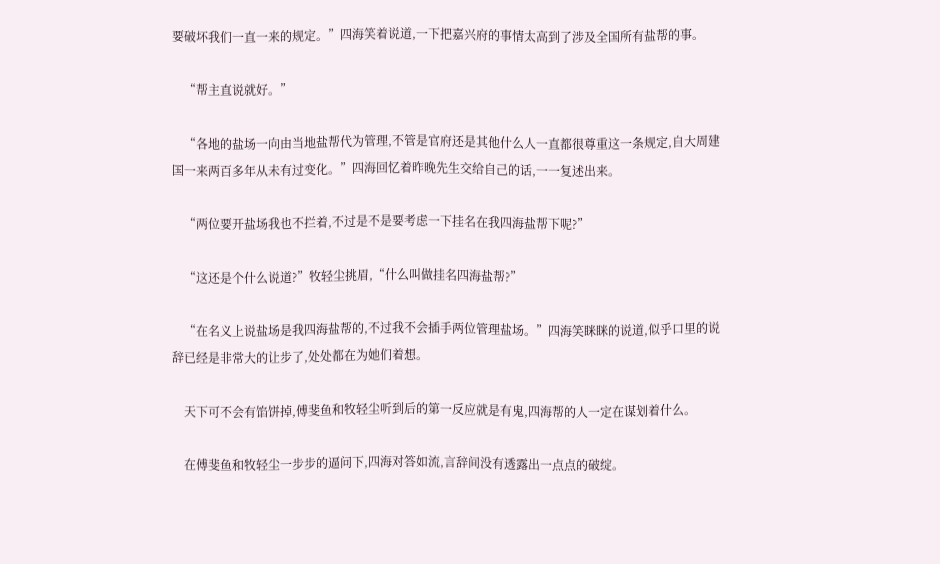要破坏我们一直一来的规定。”四海笑着说道,一下把嘉兴府的事情太高到了涉及全国所有盐帮的事。

    “帮主直说就好。”

    “各地的盐场一向由当地盐帮代为管理,不管是官府还是其他什么人一直都很尊重这一条规定,自大周建国一来两百多年从未有过变化。”四海回忆着昨晚先生交给自己的话,一一复述出来。

    “两位要开盐场我也不拦着,不过是不是要考虑一下挂名在我四海盐帮下呢?”

    “这还是个什么说道?”牧轻尘挑眉,“什么叫做挂名四海盐帮?”

    “在名义上说盐场是我四海盐帮的,不过我不会插手两位管理盐场。”四海笑眯眯的说道,似乎口里的说辞已经是非常大的让步了,处处都在为她们着想。

    天下可不会有馅饼掉,傅斐鱼和牧轻尘听到后的第一反应就是有鬼,四海帮的人一定在谋划着什么。

    在傅斐鱼和牧轻尘一步步的逼问下,四海对答如流,言辞间没有透露出一点点的破绽。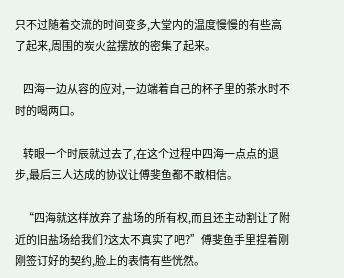只不过随着交流的时间变多,大堂内的温度慢慢的有些高了起来,周围的炭火盆摆放的密集了起来。

    四海一边从容的应对,一边端着自己的杯子里的茶水时不时的喝两口。

    转眼一个时辰就过去了,在这个过程中四海一点点的退步,最后三人达成的协议让傅斐鱼都不敢相信。

    “四海就这样放弃了盐场的所有权,而且还主动割让了附近的旧盐场给我们?这太不真实了吧?”傅斐鱼手里捏着刚刚签订好的契约,脸上的表情有些恍然。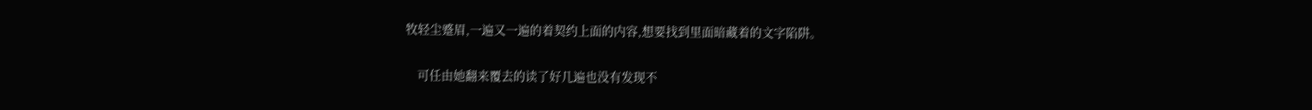牧轻尘蹙眉,一遍又一遍的着契约上面的内容,想要找到里面暗藏着的文字陷阱。

    可任由她翻来覆去的读了好几遍也没有发现不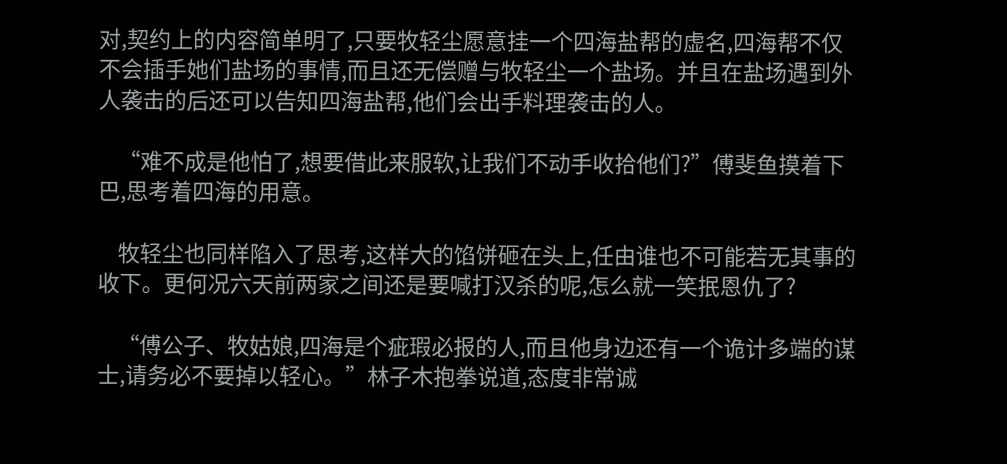对,契约上的内容简单明了,只要牧轻尘愿意挂一个四海盐帮的虚名,四海帮不仅不会插手她们盐场的事情,而且还无偿赠与牧轻尘一个盐场。并且在盐场遇到外人袭击的后还可以告知四海盐帮,他们会出手料理袭击的人。

    “难不成是他怕了,想要借此来服软,让我们不动手收拾他们?”傅斐鱼摸着下巴,思考着四海的用意。

    牧轻尘也同样陷入了思考,这样大的馅饼砸在头上,任由谁也不可能若无其事的收下。更何况六天前两家之间还是要喊打汉杀的呢,怎么就一笑抿恩仇了?

    “傅公子、牧姑娘,四海是个疵瑕必报的人,而且他身边还有一个诡计多端的谋士,请务必不要掉以轻心。”林子木抱拳说道,态度非常诚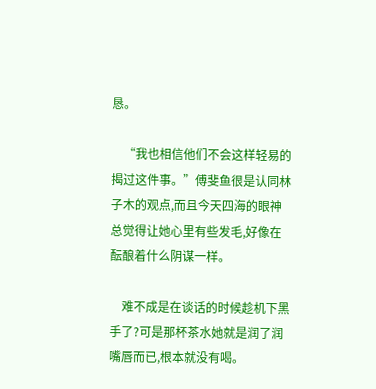恳。

    “我也相信他们不会这样轻易的揭过这件事。”傅斐鱼很是认同林子木的观点,而且今天四海的眼神总觉得让她心里有些发毛,好像在酝酿着什么阴谋一样。

    难不成是在谈话的时候趁机下黑手了?可是那杯茶水她就是润了润嘴唇而已,根本就没有喝。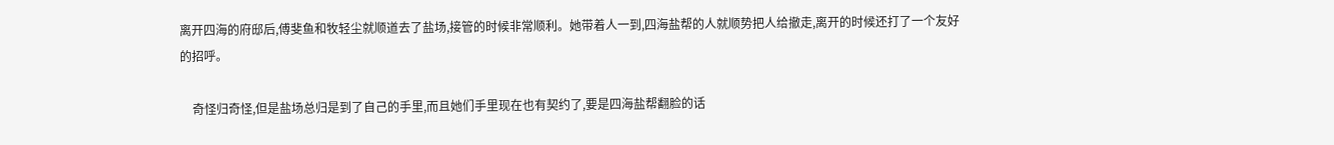离开四海的府邸后,傅斐鱼和牧轻尘就顺道去了盐场,接管的时候非常顺利。她带着人一到,四海盐帮的人就顺势把人给撤走,离开的时候还打了一个友好的招呼。

    奇怪归奇怪,但是盐场总归是到了自己的手里,而且她们手里现在也有契约了,要是四海盐帮翻脸的话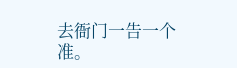去衙门一告一个准。